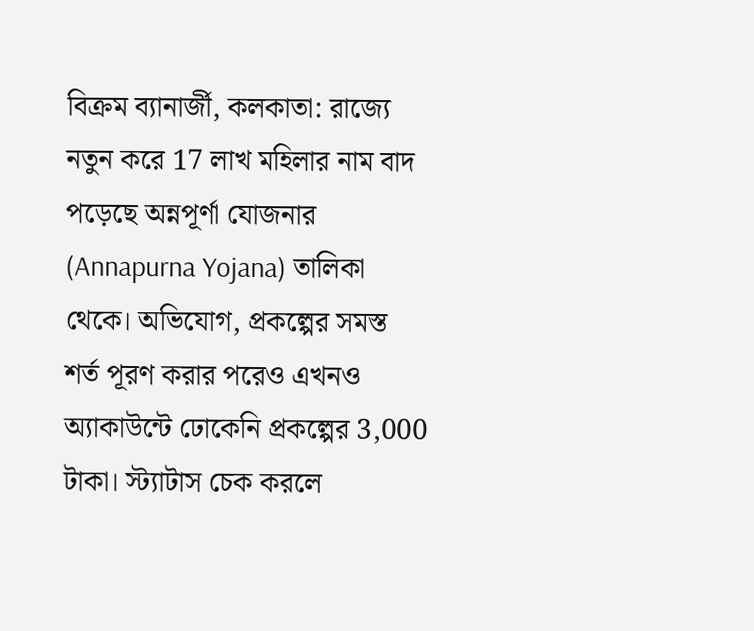বিক্রম ব্যানার্জী, কলকাতা: রাজ্যে নতুন করে 17 লাখ মহিলার নাম বাদ পড়েছে অন্নপূর্ণা যোজনার (Annapurna Yojana) তালিকা থেকে। অভিযোগ, প্রকল্পের সমস্ত শর্ত পূরণ করার পরেও এখনও অ্যাকাউন্টে ঢোকেনি প্রকল্পের 3,000 টাকা। স্ট্যাটাস চেক করলে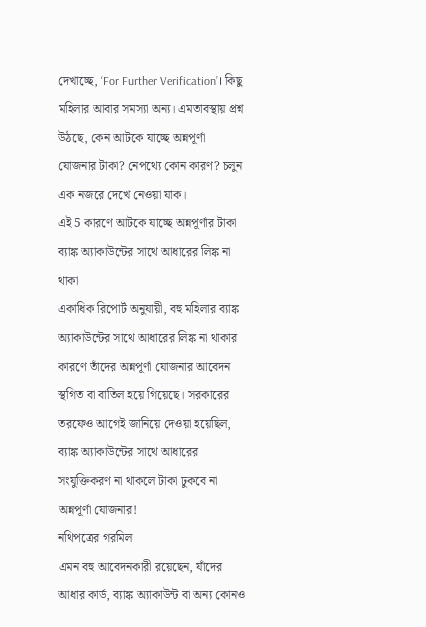দেখাচ্ছে, ‘For Further Verification’। কিছু মহিলার আবার সমস্যা অন্য। এমতাবস্থায় প্রশ্ন উঠছে, কেন আটকে যাচ্ছে অন্নপূর্ণা যোজনার টাকা? নেপথ্যে কোন কারণ? চলুন এক নজরে দেখে নেওয়া যাক।
এই 5 কারণে আটকে যাচ্ছে অন্নপূর্ণার টাকা
ব্যাঙ্ক অ্যাকাউন্টের সাথে আধারের লিঙ্ক না থাকা
একাধিক রিপোর্ট অনুযায়ী, বহু মহিলার ব্যাঙ্ক অ্যাকাউন্টের সাথে আধারের লিঙ্ক না থাকার কারণে তাঁদের অন্নপূর্ণা যোজনার আবেদন স্থগিত বা বাতিল হয়ে গিয়েছে। সরকারের তরফেও আগেই জানিয়ে দেওয়া হয়েছিল, ব্যাঙ্ক অ্যাকাউন্টের সাথে আধারের সংযুক্তিকরণ না থাকলে টাকা ঢুকবে না অন্নপূর্ণা যোজনার!
নথিপত্রের গরমিল
এমন বহু আবেদনকারী রয়েছেন, যাঁদের আধার কার্ড, ব্যাঙ্ক অ্যাকাউন্ট বা অন্য কোনও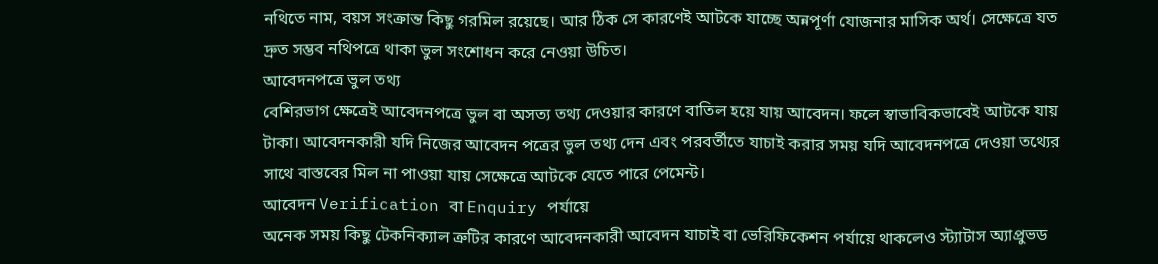নথিতে নাম, বয়স সংক্রান্ত কিছু গরমিল রয়েছে। আর ঠিক সে কারণেই আটকে যাচ্ছে অন্নপূর্ণা যোজনার মাসিক অর্থ। সেক্ষেত্রে যত দ্রুত সম্ভব নথিপত্রে থাকা ভুল সংশোধন করে নেওয়া উচিত।
আবেদনপত্রে ভুল তথ্য
বেশিরভাগ ক্ষেত্রেই আবেদনপত্রে ভুল বা অসত্য তথ্য দেওয়ার কারণে বাতিল হয়ে যায় আবেদন। ফলে স্বাভাবিকভাবেই আটকে যায় টাকা। আবেদনকারী যদি নিজের আবেদন পত্রের ভুল তথ্য দেন এবং পরবর্তীতে যাচাই করার সময় যদি আবেদনপত্রে দেওয়া তথ্যের সাথে বাস্তবের মিল না পাওয়া যায় সেক্ষেত্রে আটকে যেতে পারে পেমেন্ট।
আবেদন Verification বা Enquiry পর্যায়ে
অনেক সময় কিছু টেকনিক্যাল ত্রুটির কারণে আবেদনকারী আবেদন যাচাই বা ভেরিফিকেশন পর্যায়ে থাকলেও স্ট্যাটাস অ্যাপ্রুভড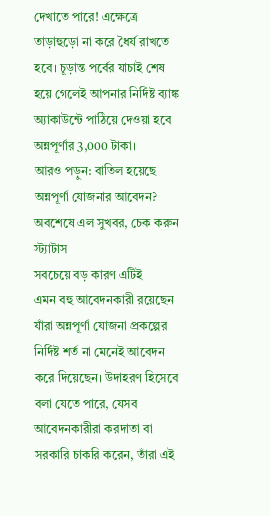দেখাতে পারে! এক্ষেত্রে তাড়াহুড়ো না করে ধৈর্য রাখতে হবে। চূড়ান্ত পর্বের যাচাই শেষ হয়ে গেলেই আপনার নির্দিষ্ট ব্যাঙ্ক অ্যাকাউন্টে পাঠিয়ে দেওয়া হবে অন্নপূর্ণার 3,000 টাকা।
আরও পড়ুন: বাতিল হয়েছে অন্নপূর্ণা যোজনার আবেদন? অবশেষে এল সুখবর, চেক করুন স্ট্যাটাস
সবচেয়ে বড় কারণ এটিই
এমন বহু আবেদনকারী রয়েছেন যাঁরা অন্নপূর্ণা যোজনা প্রকল্পের নির্দিষ্ট শর্ত না মেনেই আবেদন করে দিয়েছেন। উদাহরণ হিসেবে বলা যেতে পারে, যেসব আবেদনকারীরা করদাতা বা সরকারি চাকরি করেন, তাঁরা এই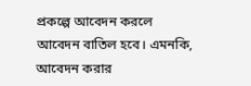প্রকল্পে আবেদন করলে আবেদন বাতিল হবে। এমনকি, আবেদন করার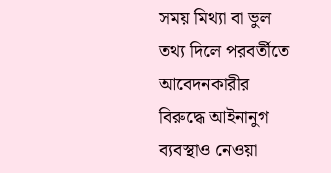সময় মিথ্যা বা ভুল তথ্য দিলে পরবর্তীতে আবেদনকারীর বিরুদ্ধে আইনানুগ ব্যবস্থাও নেওয়া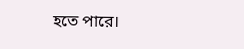হতে পারে।